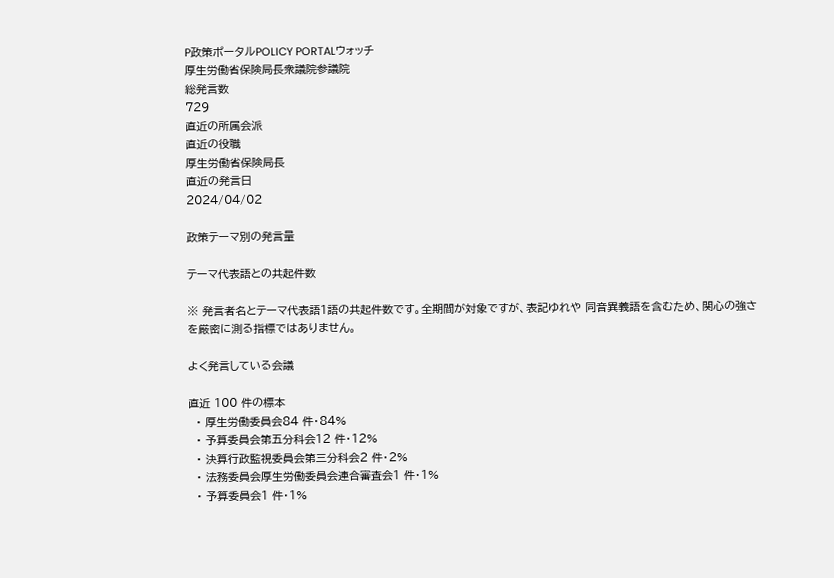P政策ポータルPOLICY PORTALウォッチ
厚生労働省保険局長衆議院参議院
総発言数
729
直近の所属会派
直近の役職
厚生労働省保険局長
直近の発言日
2024/04/02

政策テーマ別の発言量

テーマ代表語との共起件数

※ 発言者名とテーマ代表語1語の共起件数です。全期間が対象ですが、表記ゆれや 同音異義語を含むため、関心の強さを厳密に測る指標ではありません。

よく発言している会議

直近 100 件の標本
  • 厚生労働委員会84 件・84%
  • 予算委員会第五分科会12 件・12%
  • 決算行政監視委員会第三分科会2 件・2%
  • 法務委員会厚生労働委員会連合審査会1 件・1%
  • 予算委員会1 件・1%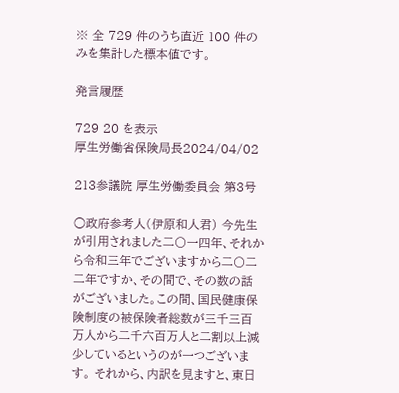※ 全 729 件のうち直近 100 件のみを集計した標本値です。

発言履歴

729 20 を表示
厚生労働省保険局長2024/04/02

213参議院 厚生労働委員会 第3号

○政府参考人(伊原和人君) 今先生が引用されました二〇一四年、それから令和三年でございますから二〇二二年ですか、その間で、その数の話がございました。この間、国民健康保険制度の被保険者総数が三千三百万人から二千六百万人と二割以上減少しているというのが一つございます。 それから、内訳を見ますと、東日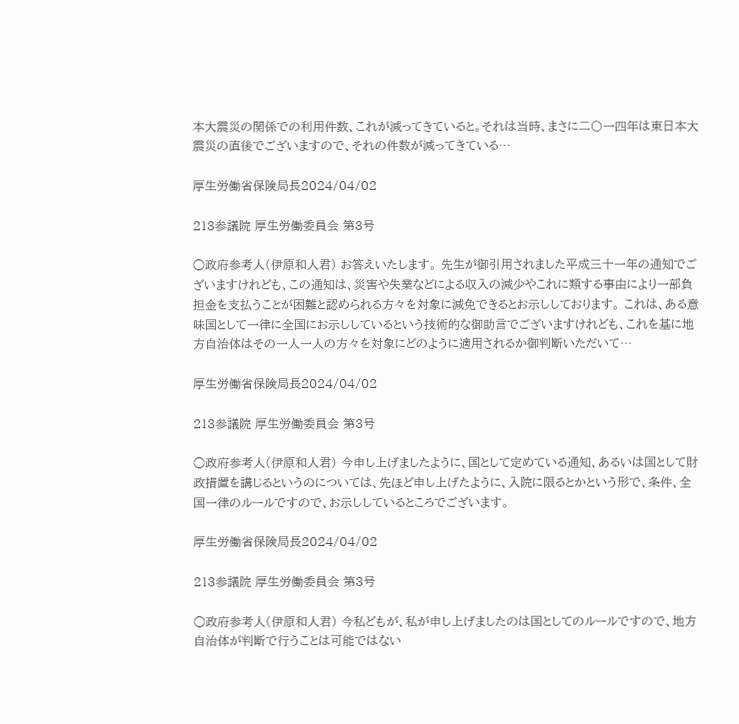本大震災の関係での利用件数、これが減ってきていると。それは当時、まさに二〇一四年は東日本大震災の直後でございますので、それの件数が減ってきている…

厚生労働省保険局長2024/04/02

213参議院 厚生労働委員会 第3号

○政府参考人(伊原和人君) お答えいたします。 先生が御引用されました平成三十一年の通知でございますけれども、この通知は、災害や失業などによる収入の減少やこれに類する事由により一部負担金を支払うことが困難と認められる方々を対象に減免できるとお示ししております。 これは、ある意味国として一律に全国にお示ししているという技術的な御助言でございますけれども、これを基に地方自治体はその一人一人の方々を対象にどのように適用されるか御判断いただいて…

厚生労働省保険局長2024/04/02

213参議院 厚生労働委員会 第3号

○政府参考人(伊原和人君) 今申し上げましたように、国として定めている通知、あるいは国として財政措置を講じるというのについては、先ほど申し上げたように、入院に限るとかという形で、条件、全国一律のルールですので、お示ししているところでございます。

厚生労働省保険局長2024/04/02

213参議院 厚生労働委員会 第3号

○政府参考人(伊原和人君) 今私どもが、私が申し上げましたのは国としてのルールですので、地方自治体が判断で行うことは可能ではない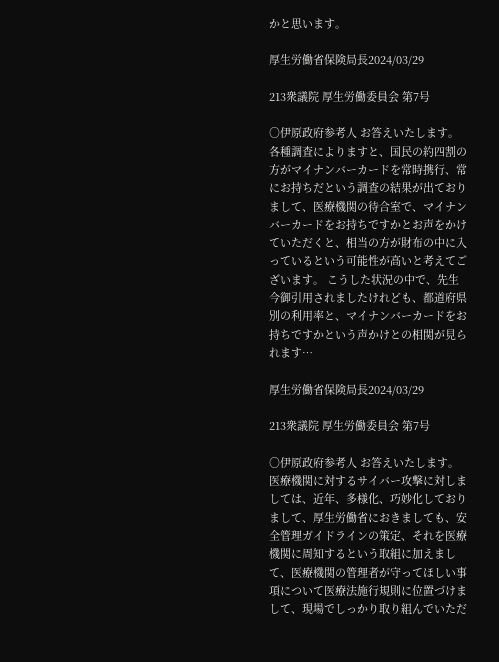かと思います。

厚生労働省保険局長2024/03/29

213衆議院 厚生労働委員会 第7号

○伊原政府参考人 お答えいたします。 各種調査によりますと、国民の約四割の方がマイナンバーカードを常時携行、常にお持ちだという調査の結果が出ておりまして、医療機関の待合室で、マイナンバーカードをお持ちですかとお声をかけていただくと、相当の方が財布の中に入っているという可能性が高いと考えてございます。 こうした状況の中で、先生今御引用されましたけれども、都道府県別の利用率と、マイナンバーカードをお持ちですかという声かけとの相関が見られます…

厚生労働省保険局長2024/03/29

213衆議院 厚生労働委員会 第7号

○伊原政府参考人 お答えいたします。 医療機関に対するサイバー攻撃に対しましては、近年、多様化、巧妙化しておりまして、厚生労働省におきましても、安全管理ガイドラインの策定、それを医療機関に周知するという取組に加えまして、医療機関の管理者が守ってほしい事項について医療法施行規則に位置づけまして、現場でしっかり取り組んでいただ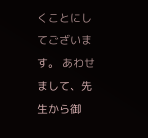くことにしてございます。 あわせまして、先生から御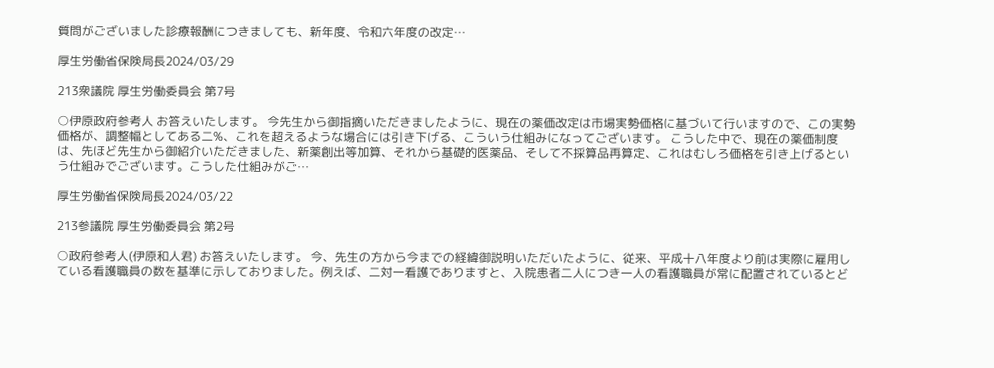質問がございました診療報酬につきましても、新年度、令和六年度の改定…

厚生労働省保険局長2024/03/29

213衆議院 厚生労働委員会 第7号

○伊原政府参考人 お答えいたします。 今先生から御指摘いただきましたように、現在の薬価改定は市場実勢価格に基づいて行いますので、この実勢価格が、調整幅としてある二%、これを超えるような場合には引き下げる、こういう仕組みになってございます。 こうした中で、現在の薬価制度は、先ほど先生から御紹介いただきました、新薬創出等加算、それから基礎的医薬品、そして不採算品再算定、これはむしろ価格を引き上げるという仕組みでございます。こうした仕組みがご…

厚生労働省保険局長2024/03/22

213参議院 厚生労働委員会 第2号

○政府参考人(伊原和人君) お答えいたします。 今、先生の方から今までの経緯御説明いただいたように、従来、平成十八年度より前は実際に雇用している看護職員の数を基準に示しておりました。例えば、二対一看護でありますと、入院患者二人につき一人の看護職員が常に配置されているとど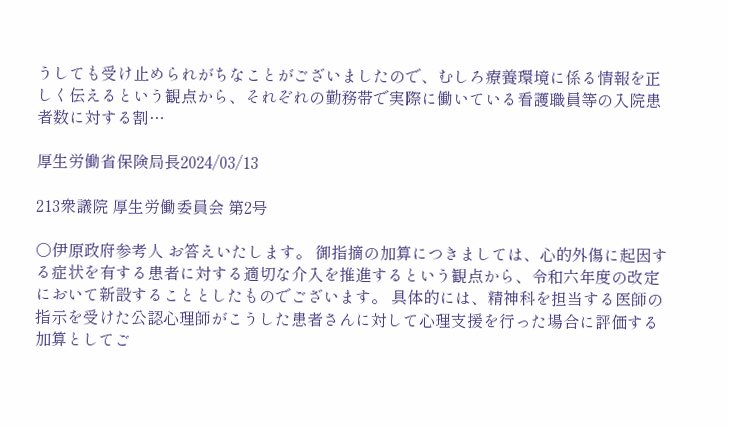うしても受け止められがちなことがございましたので、むしろ療養環境に係る情報を正しく伝えるという観点から、それぞれの勤務帯で実際に働いている看護職員等の入院患者数に対する割…

厚生労働省保険局長2024/03/13

213衆議院 厚生労働委員会 第2号

○伊原政府参考人 お答えいたします。 御指摘の加算につきましては、心的外傷に起因する症状を有する患者に対する適切な介入を推進するという観点から、令和六年度の改定において新設することとしたものでございます。 具体的には、精神科を担当する医師の指示を受けた公認心理師がこうした患者さんに対して心理支援を行った場合に評価する加算としてご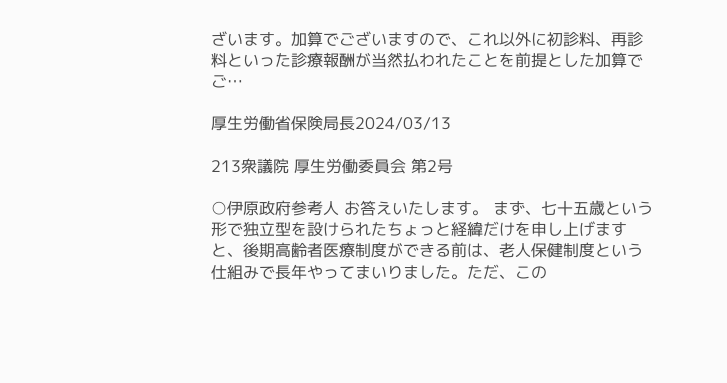ざいます。加算でございますので、これ以外に初診料、再診料といった診療報酬が当然払われたことを前提とした加算でご…

厚生労働省保険局長2024/03/13

213衆議院 厚生労働委員会 第2号

○伊原政府参考人 お答えいたします。 まず、七十五歳という形で独立型を設けられたちょっと経緯だけを申し上げますと、後期高齢者医療制度ができる前は、老人保健制度という仕組みで長年やってまいりました。ただ、この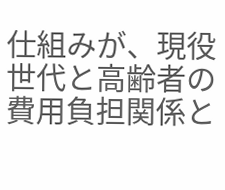仕組みが、現役世代と高齢者の費用負担関係と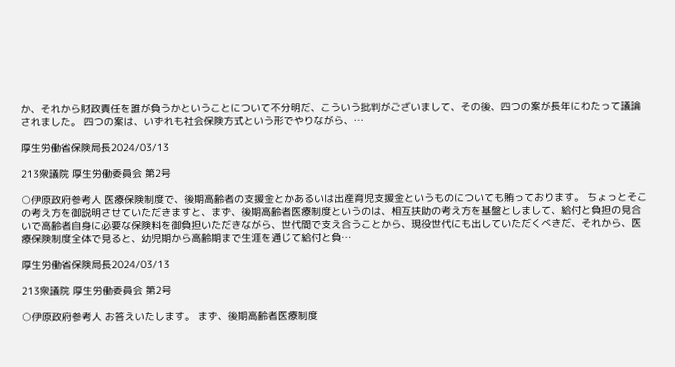か、それから財政責任を誰が負うかということについて不分明だ、こういう批判がございまして、その後、四つの案が長年にわたって議論されました。 四つの案は、いずれも社会保険方式という形でやりながら、…

厚生労働省保険局長2024/03/13

213衆議院 厚生労働委員会 第2号

○伊原政府参考人 医療保険制度で、後期高齢者の支援金とかあるいは出産育児支援金というものについても賄っております。 ちょっとそこの考え方を御説明させていただきますと、まず、後期高齢者医療制度というのは、相互扶助の考え方を基盤としまして、給付と負担の見合いで高齢者自身に必要な保険料を御負担いただきながら、世代間で支え合うことから、現役世代にも出していただくべきだ、それから、医療保険制度全体で見ると、幼児期から高齢期まで生涯を通じて給付と負…

厚生労働省保険局長2024/03/13

213衆議院 厚生労働委員会 第2号

○伊原政府参考人 お答えいたします。 まず、後期高齢者医療制度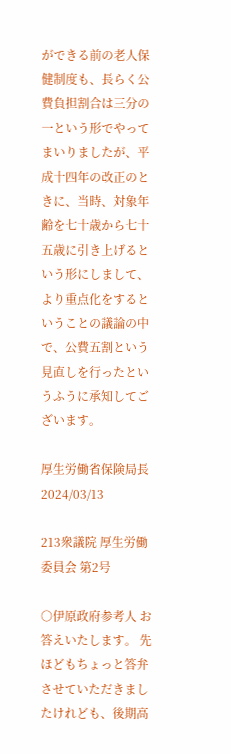ができる前の老人保健制度も、長らく公費負担割合は三分の一という形でやってまいりましたが、平成十四年の改正のときに、当時、対象年齢を七十歳から七十五歳に引き上げるという形にしまして、より重点化をするということの議論の中で、公費五割という見直しを行ったというふうに承知してございます。

厚生労働省保険局長2024/03/13

213衆議院 厚生労働委員会 第2号

○伊原政府参考人 お答えいたします。 先ほどもちょっと答弁させていただきましたけれども、後期高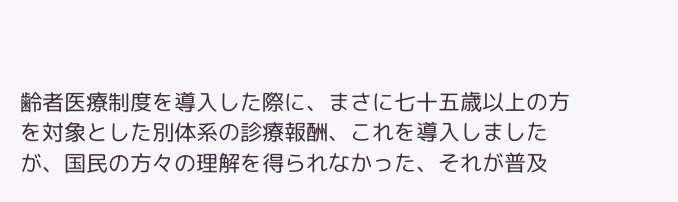齢者医療制度を導入した際に、まさに七十五歳以上の方を対象とした別体系の診療報酬、これを導入しましたが、国民の方々の理解を得られなかった、それが普及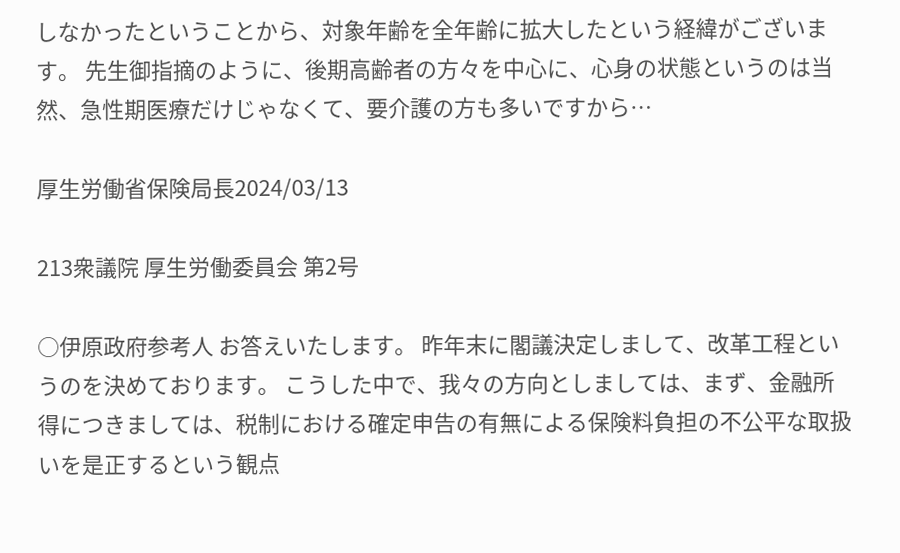しなかったということから、対象年齢を全年齢に拡大したという経緯がございます。 先生御指摘のように、後期高齢者の方々を中心に、心身の状態というのは当然、急性期医療だけじゃなくて、要介護の方も多いですから…

厚生労働省保険局長2024/03/13

213衆議院 厚生労働委員会 第2号

○伊原政府参考人 お答えいたします。 昨年末に閣議決定しまして、改革工程というのを決めております。 こうした中で、我々の方向としましては、まず、金融所得につきましては、税制における確定申告の有無による保険料負担の不公平な取扱いを是正するという観点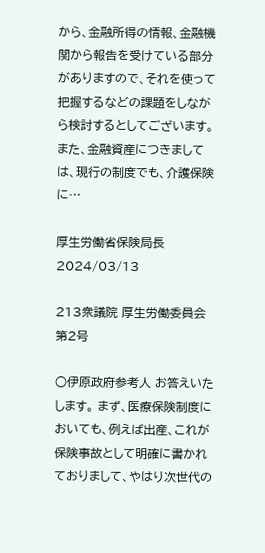から、金融所得の情報、金融機関から報告を受けている部分がありますので、それを使って把握するなどの課題をしながら検討するとしてございます。 また、金融資産につきましては、現行の制度でも、介護保険に…

厚生労働省保険局長2024/03/13

213衆議院 厚生労働委員会 第2号

○伊原政府参考人 お答えいたします。 まず、医療保険制度においても、例えば出産、これが保険事故として明確に書かれておりまして、やはり次世代の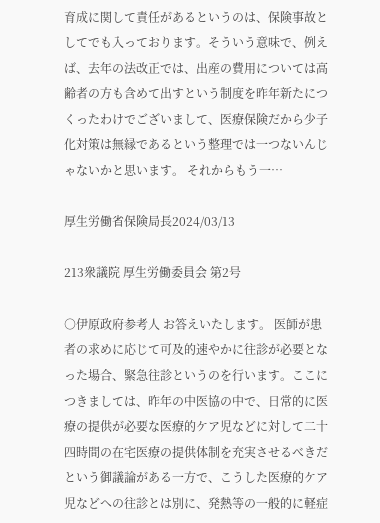育成に関して責任があるというのは、保険事故としてでも入っております。そういう意味で、例えば、去年の法改正では、出産の費用については高齢者の方も含めて出すという制度を昨年新たにつくったわけでございまして、医療保険だから少子化対策は無縁であるという整理では一つないんじゃないかと思います。 それからもう一…

厚生労働省保険局長2024/03/13

213衆議院 厚生労働委員会 第2号

○伊原政府参考人 お答えいたします。 医師が患者の求めに応じて可及的速やかに往診が必要となった場合、緊急往診というのを行います。ここにつきましては、昨年の中医協の中で、日常的に医療の提供が必要な医療的ケア児などに対して二十四時間の在宅医療の提供体制を充実させるべきだという御議論がある一方で、こうした医療的ケア児などへの往診とは別に、発熱等の一般的に軽症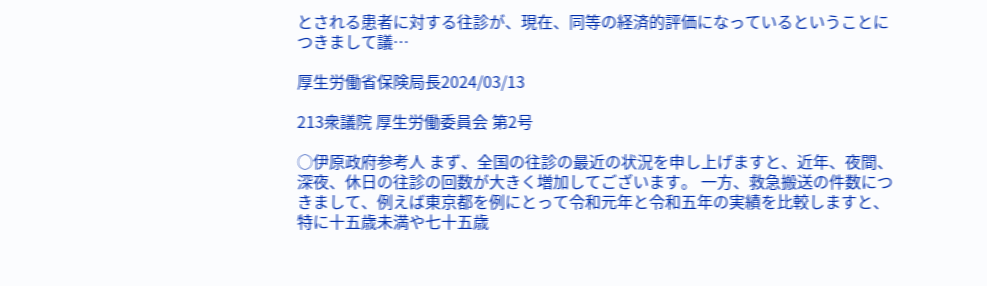とされる患者に対する往診が、現在、同等の経済的評価になっているということにつきまして議…

厚生労働省保険局長2024/03/13

213衆議院 厚生労働委員会 第2号

○伊原政府参考人 まず、全国の往診の最近の状況を申し上げますと、近年、夜間、深夜、休日の往診の回数が大きく増加してございます。 一方、救急搬送の件数につきまして、例えば東京都を例にとって令和元年と令和五年の実績を比較しますと、特に十五歳未満や七十五歳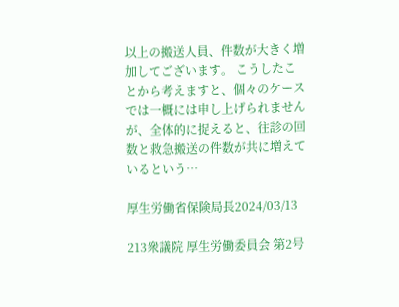以上の搬送人員、件数が大きく増加してございます。 こうしたことから考えますと、個々のケースでは一概には申し上げられませんが、全体的に捉えると、往診の回数と救急搬送の件数が共に増えているという…

厚生労働省保険局長2024/03/13

213衆議院 厚生労働委員会 第2号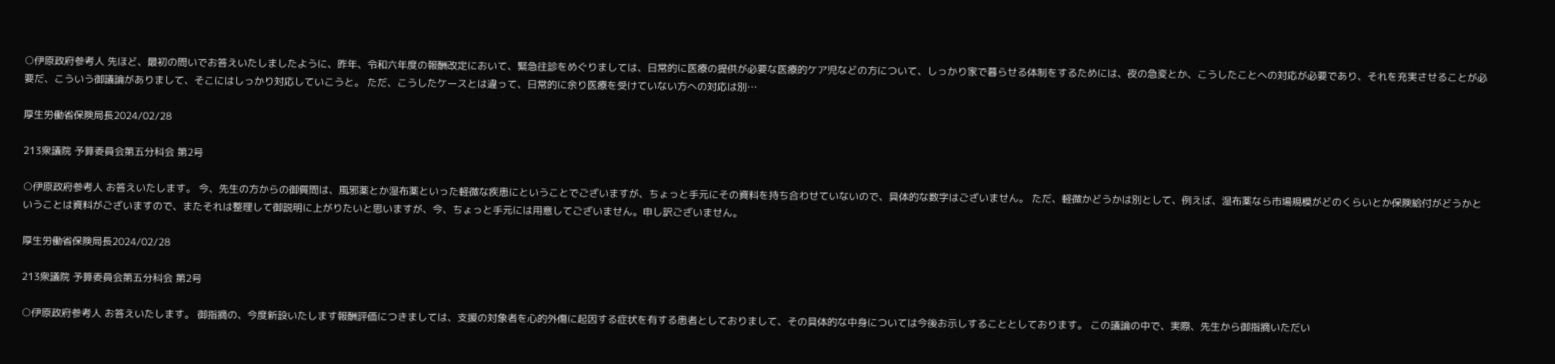○伊原政府参考人 先ほど、最初の問いでお答えいたしましたように、昨年、令和六年度の報酬改定において、緊急往診をめぐりましては、日常的に医療の提供が必要な医療的ケア児などの方について、しっかり家で暮らせる体制をするためには、夜の急変とか、こうしたことへの対応が必要であり、それを充実させることが必要だ、こういう御議論がありまして、そこにはしっかり対応していこうと。 ただ、こうしたケースとは違って、日常的に余り医療を受けていない方への対応は別…

厚生労働省保険局長2024/02/28

213衆議院 予算委員会第五分科会 第2号

○伊原政府参考人 お答えいたします。 今、先生の方からの御質問は、風邪薬とか湿布薬といった軽微な疾患にということでございますが、ちょっと手元にその資料を持ち合わせていないので、具体的な数字はございません。 ただ、軽微かどうかは別として、例えば、湿布薬なら市場規模がどのくらいとか保険給付がどうかということは資料がございますので、またそれは整理して御説明に上がりたいと思いますが、今、ちょっと手元には用意してございません。申し訳ございません。

厚生労働省保険局長2024/02/28

213衆議院 予算委員会第五分科会 第2号

○伊原政府参考人 お答えいたします。 御指摘の、今度新設いたします報酬評価につきましては、支援の対象者を心的外傷に起因する症状を有する患者としておりまして、その具体的な中身については今後お示しすることとしております。 この議論の中で、実際、先生から御指摘いただい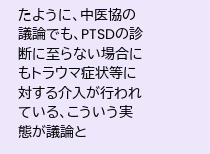たように、中医協の議論でも、PTSDの診断に至らない場合にもトラウマ症状等に対する介入が行われている、こういう実態が議論と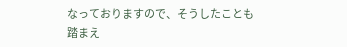なっておりますので、そうしたことも踏まえ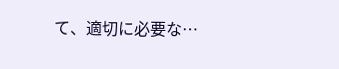て、適切に必要な…